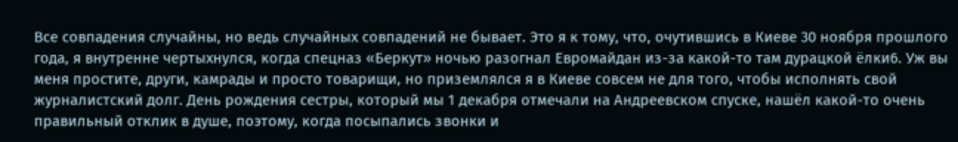Все совпадения случайны, но ведь случайных совпадений не бывает. Это я к тому, что, очутившись в Киеве 30 ноября прошлого года, я внутренне чертыхнулся, когда спецназ «Беркут» ночью разогнал Евромайдан из-за какой-то там дурацкой ёлки6. Уж вы меня простите, други, камрады и просто товарищи, но приземлялся я в Киеве совсем не для того, чтобы исполнять свой журналистский долг. День рождения сестры, который мы 1 декабря отмечали на Андреевском спуске, нашёл какой-то очень правильный отклик в душе, поэтому, когда посыпались звонки и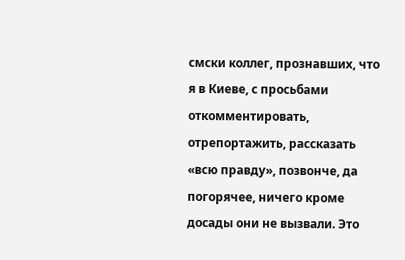смски коллег, прознавших, что я в Киеве, с просьбами откомментировать, отрепортажить, рассказать «всю правду», позвонче, да погорячее, ничего кроме досады они не вызвали. Это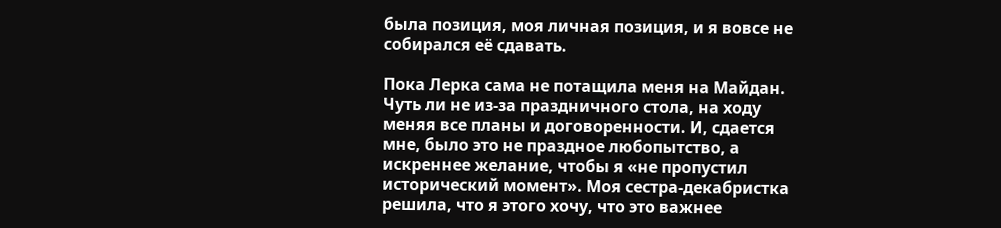была позиция, моя личная позиция, и я вовсе не собирался её сдавать.

Пока Лерка сама не потащила меня на Майдан. Чуть ли не из-за праздничного стола, на ходу меняя все планы и договоренности. И, сдается мне, было это не праздное любопытство, а искреннее желание, чтобы я «не пропустил исторический момент». Моя сестра-декабристка решила, что я этого хочу, что это важнее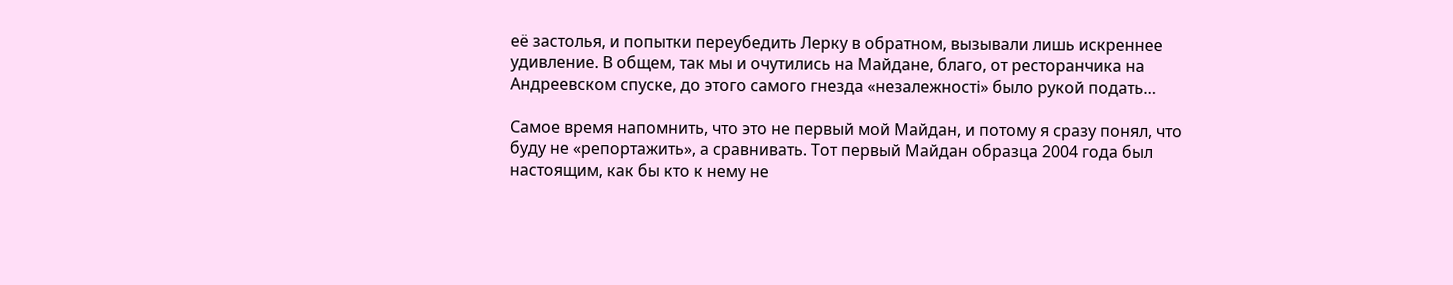её застолья, и попытки переубедить Лерку в обратном, вызывали лишь искреннее удивление. В общем, так мы и очутились на Майдане, благо, от ресторанчика на Андреевском спуске, до этого самого гнезда «незалежностi» было рукой подать…

Самое время напомнить, что это не первый мой Майдан, и потому я сразу понял, что буду не «репортажить», а сравнивать. Тот первый Майдан образца 2004 года был настоящим, как бы кто к нему не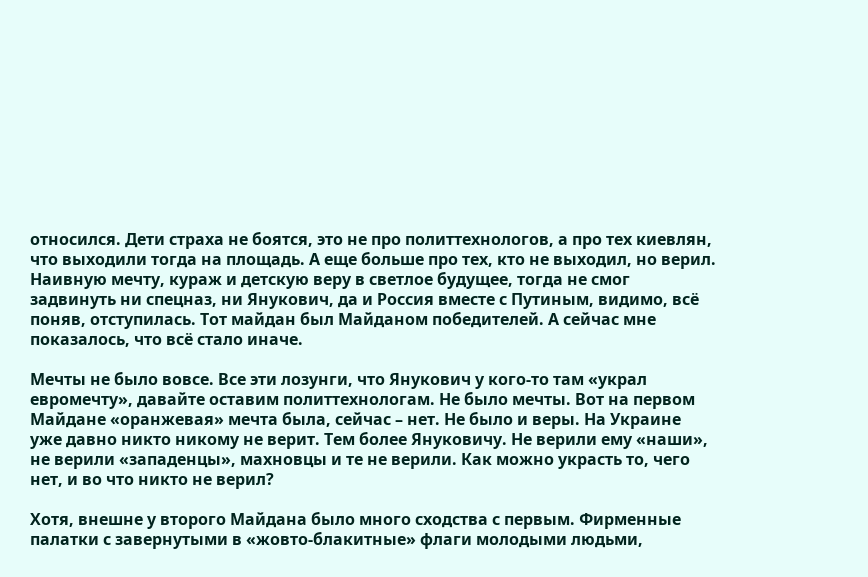относился. Дети страха не боятся, это не про политтехнологов, а про тех киевлян, что выходили тогда на площадь. А еще больше про тех, кто не выходил, но верил. Наивную мечту, кураж и детскую веру в светлое будущее, тогда не смог задвинуть ни спецназ, ни Янукович, да и Россия вместе с Путиным, видимо, всё поняв, отступилась. Тот майдан был Майданом победителей. А сейчас мне показалось, что всё стало иначе.

Мечты не было вовсе. Все эти лозунги, что Янукович у кого-то там «украл евромечту», давайте оставим политтехнологам. Не было мечты. Вот на первом Майдане «оранжевая» мечта была, сейчас – нет. Не было и веры. На Украине уже давно никто никому не верит. Тем более Януковичу. Не верили ему «наши», не верили «западенцы», махновцы и те не верили. Как можно украсть то, чего нет, и во что никто не верил?

Хотя, внешне у второго Майдана было много сходства с первым. Фирменные палатки с завернутыми в «жовто-блакитные» флаги молодыми людьми,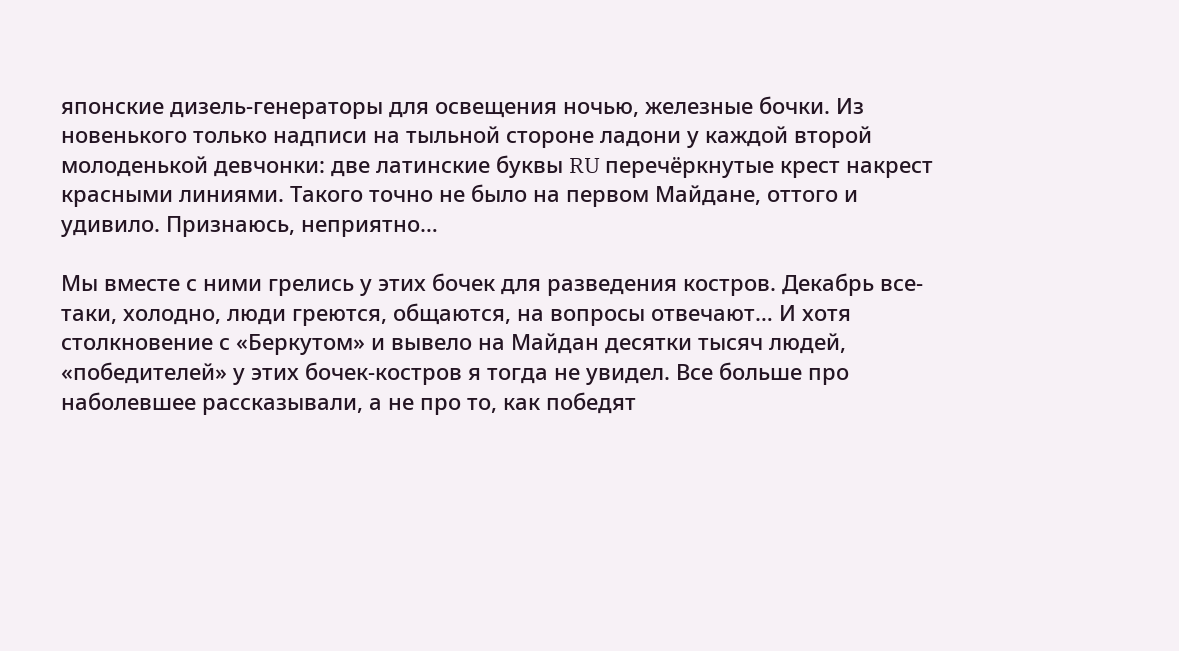японские дизель-генераторы для освещения ночью, железные бочки. Из новенького только надписи на тыльной стороне ладони у каждой второй молоденькой девчонки: две латинские буквы RU перечёркнутые крест накрест красными линиями. Такого точно не было на первом Майдане, оттого и удивило. Признаюсь, неприятно…

Мы вместе с ними грелись у этих бочек для разведения костров. Декабрь все-таки, холодно, люди греются, общаются, на вопросы отвечают… И хотя столкновение с «Беркутом» и вывело на Майдан десятки тысяч людей, «победителей» у этих бочек-костров я тогда не увидел. Все больше про наболевшее рассказывали, а не про то, как победят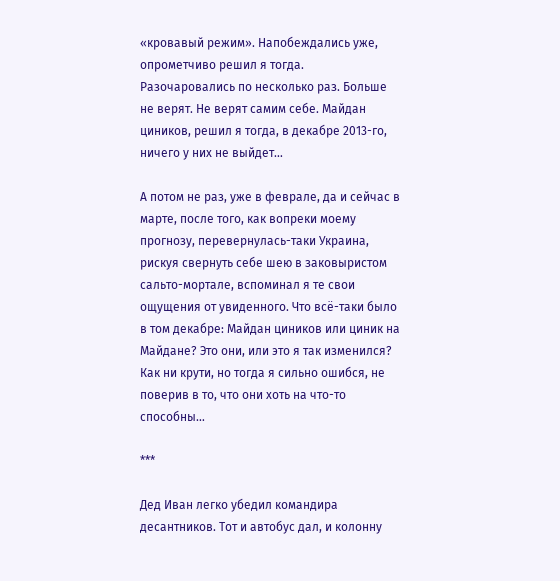«кровавый режим». Напобеждались уже, опрометчиво решил я тогда. Разочаровались по несколько раз. Больше не верят. Не верят самим себе. Майдан циников, решил я тогда, в декабре 2013-го, ничего у них не выйдет…

А потом не раз, уже в феврале, да и сейчас в марте, после того, как вопреки моему прогнозу, перевернулась-таки Украина, рискуя свернуть себе шею в заковыристом сальто-мортале, вспоминал я те свои ощущения от увиденного. Что всё-таки было в том декабре: Майдан циников или циник на Майдане? Это они, или это я так изменился? Как ни крути, но тогда я сильно ошибся, не поверив в то, что они хоть на что-то способны…

***

Дед Иван легко убедил командира десантников. Тот и автобус дал, и колонну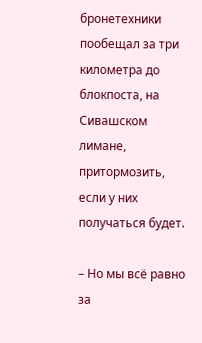бронетехники пообещал за три километра до блокпоста, на Сивашском лимане, притормозить, если у них получаться будет.

– Но мы всё равно за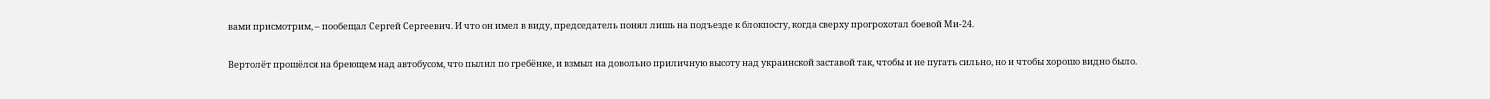вами присмотрим, – пообещал Сергей Сергеевич. И что он имел в виду, председатель понял лишь на подъезде к блокпосту, когда сверху прогрохотал боевой Ми-24.

Вертолёт прошёлся на бреющем над автобусом, что пылил по гребёнке, и взмыл на довольно приличную высоту над украинской заставой так, чтобы и не пугать сильно, но и чтобы хорошо видно было.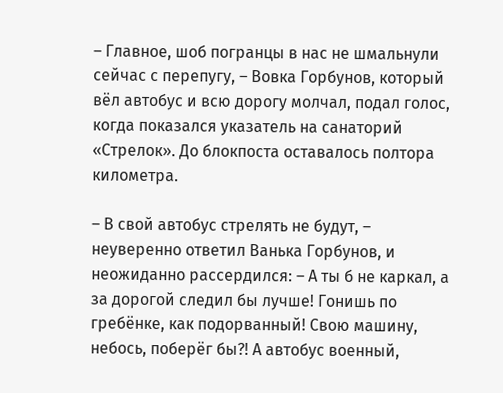– Главное, шоб погранцы в нас не шмальнули сейчас с перепугу, – Вовка Горбунов, который вёл автобус и всю дорогу молчал, подал голос, когда показался указатель на санаторий «Стрелок». До блокпоста оставалось полтора километра.

– В свой автобус стрелять не будут, – неуверенно ответил Ванька Горбунов, и неожиданно рассердился: – А ты б не каркал, а за дорогой следил бы лучше! Гонишь по гребёнке, как подорванный! Свою машину, небось, поберёг бы?! А автобус военный,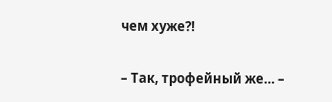чем хуже?!

– Так, трофейный же… –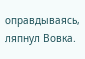оправдываясь, ляпнул Вовка.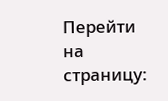Перейти на страницу: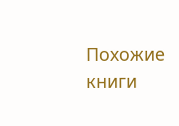Похожие книги